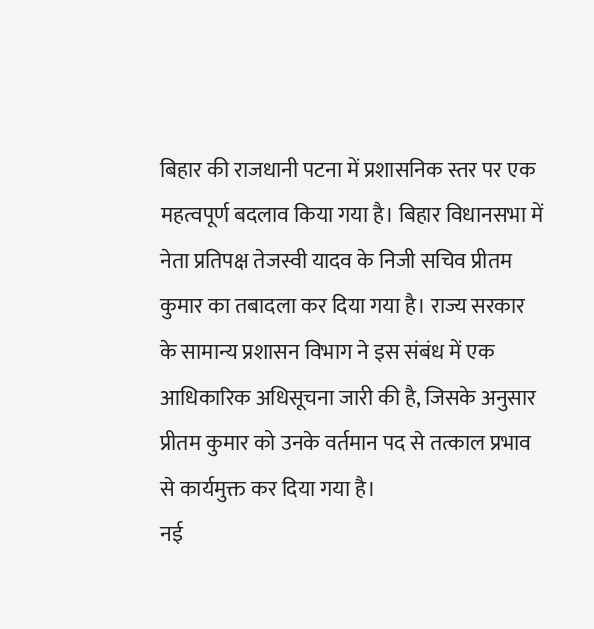बिहार की राजधानी पटना में प्रशासनिक स्तर पर एक महत्वपूर्ण बदलाव किया गया है। बिहार विधानसभा में नेता प्रतिपक्ष तेजस्वी यादव के निजी सचिव प्रीतम कुमार का तबादला कर दिया गया है। राज्य सरकार के सामान्य प्रशासन विभाग ने इस संबंध में एक आधिकारिक अधिसूचना जारी की है, जिसके अनुसार प्रीतम कुमार को उनके वर्तमान पद से तत्काल प्रभाव से कार्यमुक्त कर दिया गया है।
नई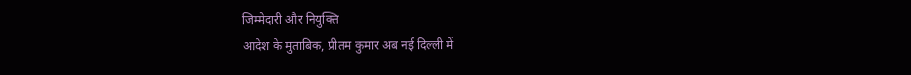जिम्मेदारी और नियुक्ति
आदेश के मुताबिक, प्रीतम कुमार अब नई दिल्ली में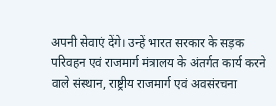अपनी सेवाएं देंगे। उन्हें भारत सरकार के सड़क परिवहन एवं राजमार्ग मंत्रालय के अंतर्गत कार्य करने वाले संस्थान, राष्ट्रीय राजमार्ग एवं अवसंरचना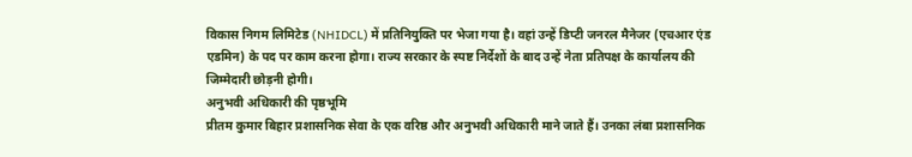विकास निगम लिमिटेड (NHIDCL) में प्रतिनियुक्ति पर भेजा गया है। वहां उन्हें डिप्टी जनरल मैनेजर (एचआर एंड एडमिन) के पद पर काम करना होगा। राज्य सरकार के स्पष्ट निर्देशों के बाद उन्हें नेता प्रतिपक्ष के कार्यालय की जिम्मेदारी छोड़नी होगी।
अनुभवी अधिकारी की पृष्ठभूमि
प्रीतम कुमार बिहार प्रशासनिक सेवा के एक वरिष्ठ और अनुभवी अधिकारी माने जाते हैं। उनका लंबा प्रशासनिक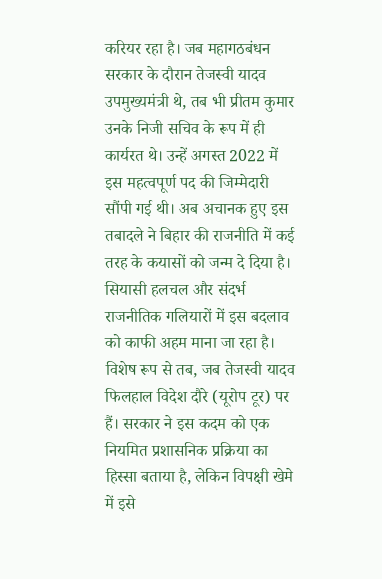करियर रहा है। जब महागठबंधन सरकार के दौरान तेजस्वी यादव उपमुख्यमंत्री थे, तब भी प्रीतम कुमार उनके निजी सचिव के रूप में ही कार्यरत थे। उन्हें अगस्त 2022 में इस महत्वपूर्ण पद की जिम्मेदारी सौंपी गई थी। अब अचानक हुए इस तबादले ने बिहार की राजनीति में कई तरह के कयासों को जन्म दे दिया है।
सियासी हलचल और संदर्भ
राजनीतिक गलियारों में इस बदलाव को काफी अहम माना जा रहा है। विशेष रूप से तब, जब तेजस्वी यादव फिलहाल विदेश दौरे (यूरोप टूर) पर हैं। सरकार ने इस कदम को एक नियमित प्रशासनिक प्रक्रिया का हिस्सा बताया है, लेकिन विपक्षी खेमे में इसे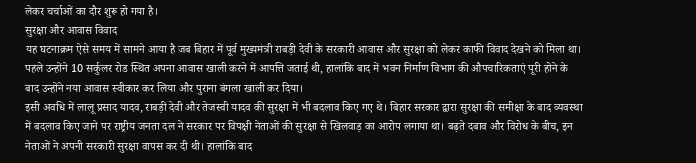लेकर चर्चाओं का दौर शुरू हो गया है।
सुरक्षा और आवास विवाद
यह घटनाक्रम ऐसे समय में सामने आया है जब बिहार में पूर्व मुख्यमंत्री राबड़ी देवी के सरकारी आवास और सुरक्षा को लेकर काफी विवाद देखने को मिला था। पहले उन्होंने 10 सर्कुलर रोड स्थित अपना आवास खाली करने में आपत्ति जताई थी, हालांकि बाद में भवन निर्माण विभाग की औपचारिकताएं पूरी होने के बाद उन्होंने नया आवास स्वीकार कर लिया और पुराना बंगला खाली कर दिया।
इसी अवधि में लालू प्रसाद यादव, राबड़ी देवी और तेजस्वी यादव की सुरक्षा में भी बदलाव किए गए थे। बिहार सरकार द्वारा सुरक्षा की समीक्षा के बाद व्यवस्था में बदलाव किए जाने पर राष्ट्रीय जनता दल ने सरकार पर विपक्षी नेताओं की सुरक्षा से खिलवाड़ का आरोप लगाया था। बढ़ते दबाव और विरोध के बीच, इन नेताओं ने अपनी सरकारी सुरक्षा वापस कर दी थी। हालांकि बाद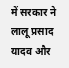में सरकार ने लालू प्रसाद यादव और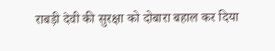राबड़ी देवी की सुरक्षा को दोबारा बहाल कर दिया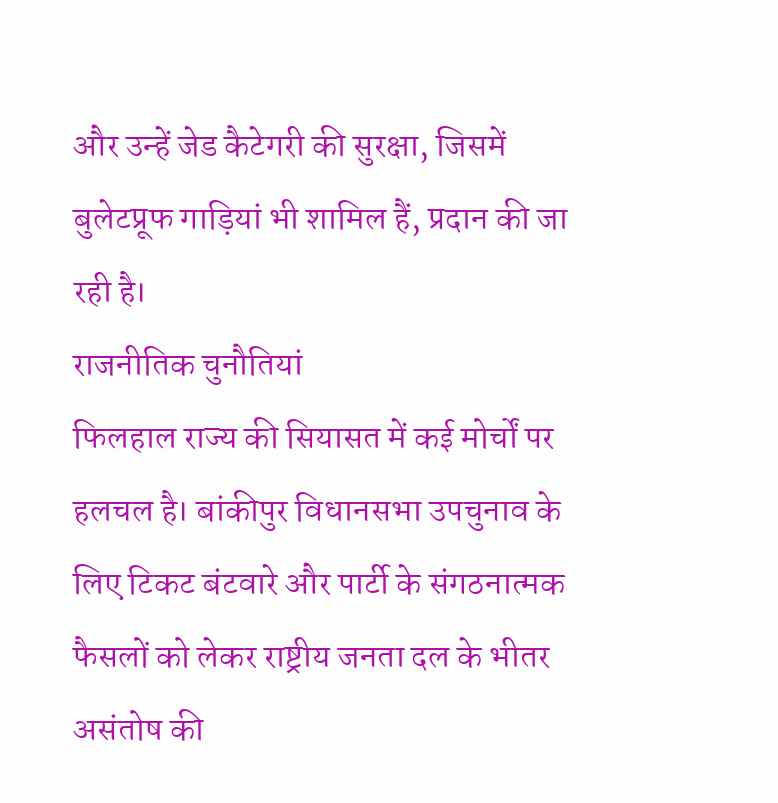और उन्हें जेड कैटेगरी की सुरक्षा, जिसमें बुलेटप्रूफ गाड़ियां भी शामिल हैं, प्रदान की जा रही है।
राजनीतिक चुनौतियां
फिलहाल राज्य की सियासत में कई मोर्चों पर हलचल है। बांकीपुर विधानसभा उपचुनाव के लिए टिकट बंटवारे और पार्टी के संगठनात्मक फैसलों को लेकर राष्ट्रीय जनता दल के भीतर असंतोष की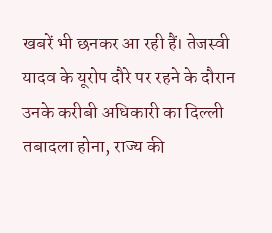खबरें भी छनकर आ रही हैं। तेजस्वी यादव के यूरोप दौरे पर रहने के दौरान उनके करीबी अधिकारी का दिल्ली तबादला होना, राज्य की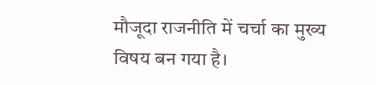मौजूदा राजनीति में चर्चा का मुख्य विषय बन गया है।